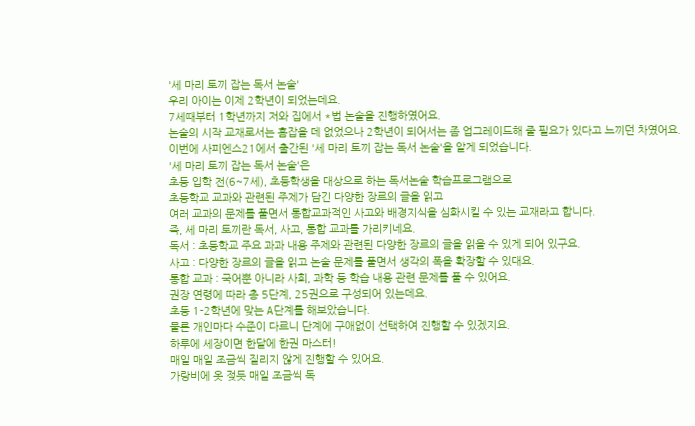'세 마리 토끼 잡는 독서 논술'
우리 아이는 이제 2학년이 되었는데요.
7세때부터 1학년까지 저와 집에서 *법 논술을 진행하였어요.
논술의 시작 교재로서는 흠잡을 데 없었으나 2학년이 되어서는 좀 업그레이드해 줄 필요가 있다고 느끼던 차였어요.
이번에 사피엔스21에서 출간된 '세 마리 토끼 잡는 독서 논술'을 알게 되었습니다.
'세 마리 토끼 잡는 독서 논술'은
초등 입학 전(6~7세), 초등학생을 대상으로 하는 독서논술 학습프로그램으로
초등학교 교과와 관련된 주제가 담긴 다양한 장르의 글을 읽고
여러 교과의 문제를 풀면서 통합교과적인 사고와 배경지식을 심화시킬 수 있는 교재라고 합니다.
즉, 세 마리 토끼란 독서, 사고, 통합 교과를 가리키네요.
독서 : 초등학교 주요 과과 내용 주제와 관련된 다양한 장르의 글을 읽을 수 있게 되어 있구요.
사고 : 다양한 장르의 글을 읽고 논술 문제를 풀면서 생각의 폭을 확장할 수 있대요.
통합 교과 : 국어뿐 아니라 사회, 과학 등 학습 내용 관련 문제를 풀 수 있어요.
권장 연령에 따라 총 5단계, 25권으로 구성되어 있는데요.
초등 1-2학년에 맞는 A단계를 해보았습니다.
물론 개인마다 수준이 다르니 단계에 구애없이 선택하여 진행할 수 있겠지요.
하루에 세장이면 한달에 한권 마스터!
매일 매일 조금씩 질리지 않게 진행할 수 있어요.
가랑비에 옷 젖듯 매일 조금씩 독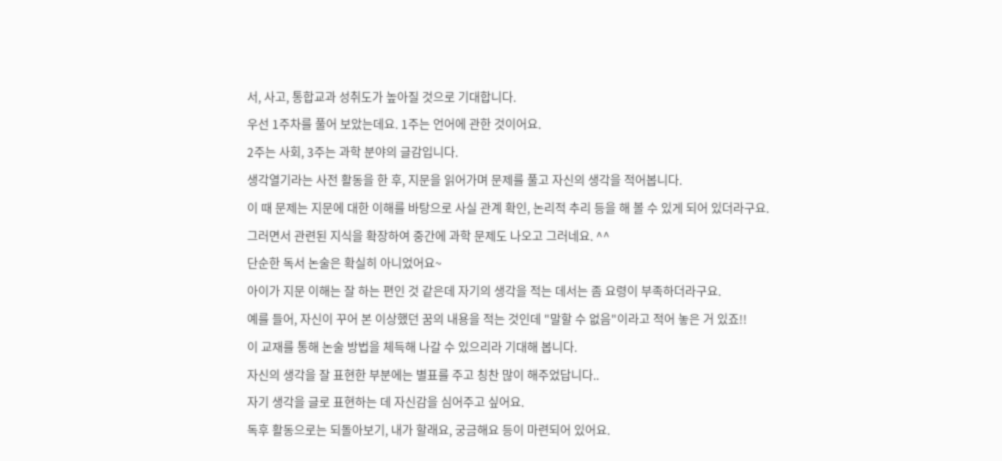서, 사고, 통합교과 성취도가 높아질 것으로 기대합니다.
우선 1주차를 풀어 보았는데요. 1주는 언어에 관한 것이어요.
2주는 사회, 3주는 과학 분야의 글감입니다.
생각열기라는 사전 활동을 한 후, 지문을 읽어가며 문제를 풀고 자신의 생각을 적어봅니다.
이 때 문제는 지문에 대한 이해를 바탕으로 사실 관계 확인, 논리적 추리 등을 해 볼 수 있게 되어 있더라구요.
그러면서 관련된 지식을 확장하여 중간에 과학 문제도 나오고 그러네요. ^^
단순한 독서 논술은 확실히 아니었어요~
아이가 지문 이해는 잘 하는 편인 것 같은데 자기의 생각을 적는 데서는 좀 요령이 부족하더라구요.
예를 들어, 자신이 꾸어 본 이상했던 꿈의 내용을 적는 것인데 "말할 수 없음"이라고 적어 놓은 거 있죠!!
이 교재를 통해 논술 방법을 체득해 나갈 수 있으리라 기대해 봅니다.
자신의 생각을 잘 표현한 부분에는 별표를 주고 칭찬 많이 해주었답니다..
자기 생각을 글로 표현하는 데 자신감을 심어주고 싶어요.
독후 활동으로는 되돌아보기, 내가 할래요, 궁금해요 등이 마련되어 있어요.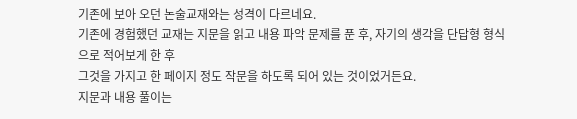기존에 보아 오던 논술교재와는 성격이 다르네요.
기존에 경험했던 교재는 지문을 읽고 내용 파악 문제를 푼 후, 자기의 생각을 단답형 형식으로 적어보게 한 후
그것을 가지고 한 페이지 정도 작문을 하도록 되어 있는 것이었거든요.
지문과 내용 풀이는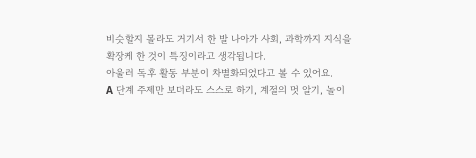비슷할지 몰라도 거기서 한 발 나아가 사회, 과학까지 지식을 확장케 한 것이 특징이라고 생각됩니다.
아울러 독후 활동 부분이 차별화되었다고 볼 수 있어요.
A 단계 주제만 보더라도 스스로 하기, 계절의 멋 알기, 놀이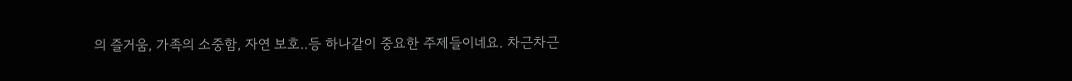의 즐거움, 가족의 소중함, 자연 보호..등 하나같이 중요한 주제들이네요. 차근차근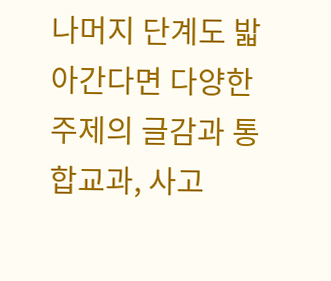나머지 단계도 밟아간다면 다양한 주제의 글감과 통합교과, 사고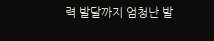력 발달까지 엄청난 발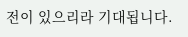전이 있으리라 기대됩니다.